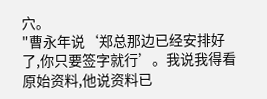穴。
"曹永年说‘郑总那边已经安排好了,你只要签字就行’。我说我得看原始资料,他说资料已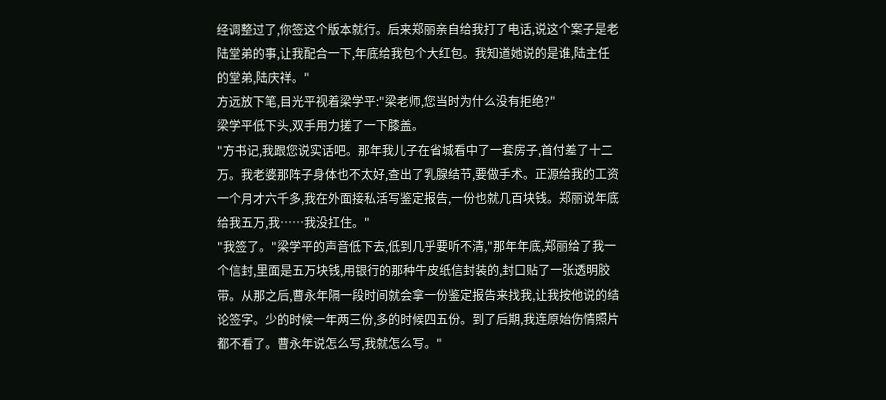经调整过了,你签这个版本就行。后来郑丽亲自给我打了电话,说这个案子是老陆堂弟的事,让我配合一下,年底给我包个大红包。我知道她说的是谁,陆主任的堂弟,陆庆祥。"
方远放下笔,目光平视着梁学平:"梁老师,您当时为什么没有拒绝?"
梁学平低下头,双手用力搓了一下膝盖。
"方书记,我跟您说实话吧。那年我儿子在省城看中了一套房子,首付差了十二万。我老婆那阵子身体也不太好,查出了乳腺结节,要做手术。正源给我的工资一个月才六千多,我在外面接私活写鉴定报告,一份也就几百块钱。郑丽说年底给我五万,我……我没扛住。"
"我签了。"梁学平的声音低下去,低到几乎要听不清,"那年年底,郑丽给了我一个信封,里面是五万块钱,用银行的那种牛皮纸信封装的,封口贴了一张透明胶带。从那之后,曹永年隔一段时间就会拿一份鉴定报告来找我,让我按他说的结论签字。少的时候一年两三份,多的时候四五份。到了后期,我连原始伤情照片都不看了。曹永年说怎么写,我就怎么写。"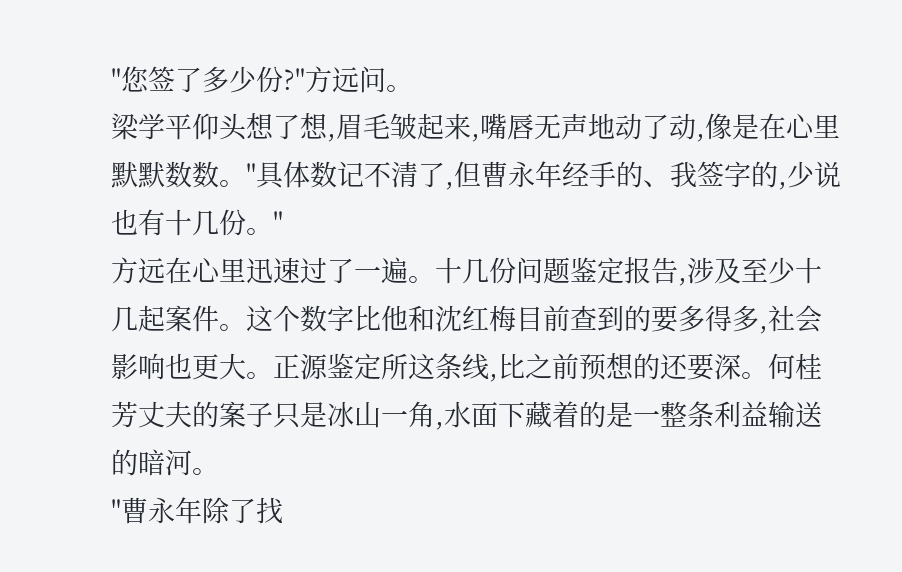"您签了多少份?"方远问。
梁学平仰头想了想,眉毛皱起来,嘴唇无声地动了动,像是在心里默默数数。"具体数记不清了,但曹永年经手的、我签字的,少说也有十几份。"
方远在心里迅速过了一遍。十几份问题鉴定报告,涉及至少十几起案件。这个数字比他和沈红梅目前查到的要多得多,社会影响也更大。正源鉴定所这条线,比之前预想的还要深。何桂芳丈夫的案子只是冰山一角,水面下藏着的是一整条利益输送的暗河。
"曹永年除了找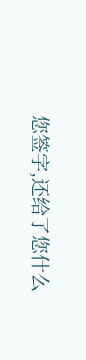您签字,还给了您什么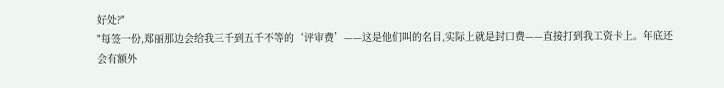好处?"
"每签一份,郑丽那边会给我三千到五千不等的‘评审费’——这是他们叫的名目,实际上就是封口费——直接打到我工资卡上。年底还会有额外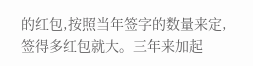的红包,按照当年签字的数量来定,签得多红包就大。三年来加起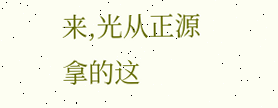来,光从正源拿的这